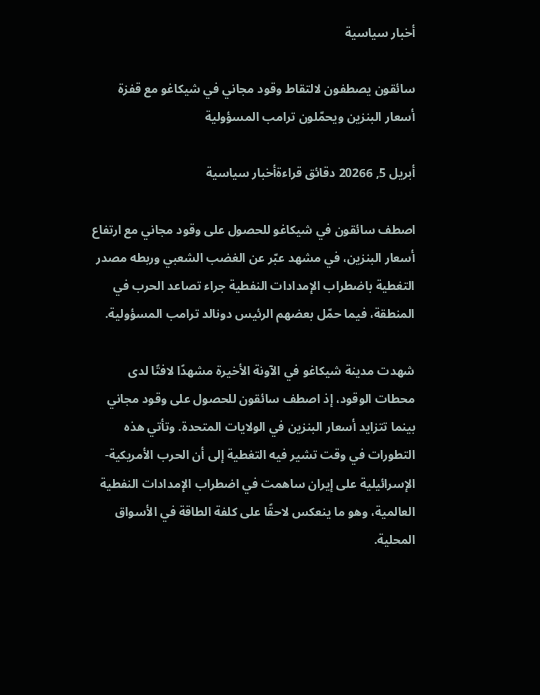أخبار سياسية

سائقون يصطفون لالتقاط وقود مجاني في شيكاغو مع قفزة أسعار البنزين ويحمّلون ترامب المسؤولية

أبريل 5, 20266 دقائق قراءةأخبار سياسية

اصطف سائقون في شيكاغو للحصول على وقود مجاني مع ارتفاع أسعار البنزين، في مشهد عبّر عن الغضب الشعبي وربطه مصدر التغطية باضطراب الإمدادات النفطية جراء تصاعد الحرب في المنطقة، فيما حمّل بعضهم الرئيس دونالد ترامب المسؤولية.

شهدت مدينة شيكاغو في الآونة الأخيرة مشهدًا لافتًا لدى محطات الوقود، إذ اصطف سائقون للحصول على وقود مجاني بينما تتزايد أسعار البنزين في الولايات المتحدة. وتأتي هذه التطورات في وقت تشير فيه التغطية إلى أن الحرب الأمريكية-الإسرائيلية على إيران ساهمت في اضطراب الإمدادات النفطية العالمية، وهو ما ينعكس لاحقًا على كلفة الطاقة في الأسواق المحلية.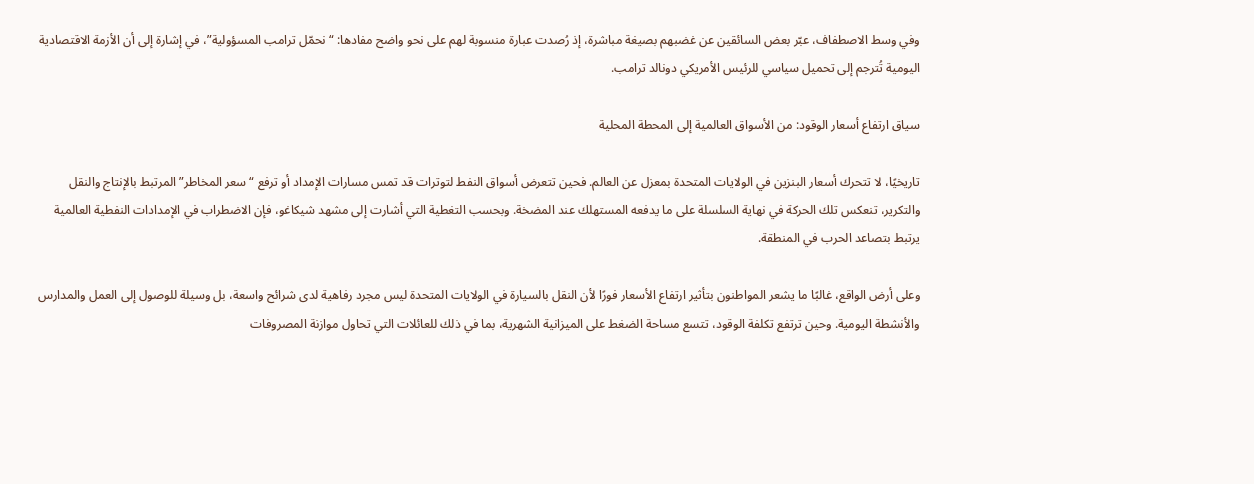وفي وسط الاصطفاف، عبّر بعض السائقين عن غضبهم بصيغة مباشرة، إذ رُصدت عبارة منسوبة لهم على نحو واضح مفادها: “نحمّل ترامب المسؤولية”، في إشارة إلى أن الأزمة الاقتصادية اليومية تُترجم إلى تحميل سياسي للرئيس الأمريكي دونالد ترامب.

سياق ارتفاع أسعار الوقود: من الأسواق العالمية إلى المحطة المحلية

تاريخيًا، لا تتحرك أسعار البنزين في الولايات المتحدة بمعزل عن العالم. فحين تتعرض أسواق النفط لتوترات قد تمس مسارات الإمداد أو ترفع “سعر المخاطر” المرتبط بالإنتاج والنقل والتكرير، تنعكس تلك الحركة في نهاية السلسلة على ما يدفعه المستهلك عند المضخة. وبحسب التغطية التي أشارت إلى مشهد شيكاغو، فإن الاضطراب في الإمدادات النفطية العالمية يرتبط بتصاعد الحرب في المنطقة.

وعلى أرض الواقع، غالبًا ما يشعر المواطنون بتأثير ارتفاع الأسعار فورًا لأن النقل بالسيارة في الولايات المتحدة ليس مجرد رفاهية لدى شرائح واسعة، بل وسيلة للوصول إلى العمل والمدارس والأنشطة اليومية. وحين ترتفع تكلفة الوقود، تتسع مساحة الضغط على الميزانية الشهرية، بما في ذلك للعائلات التي تحاول موازنة المصروفات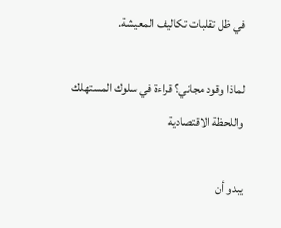في ظل تقلبات تكاليف المعيشة.

لماذا وقود مجاني؟ قراءة في سلوك المستهلك واللحظة الاقتصادية

يبدو أن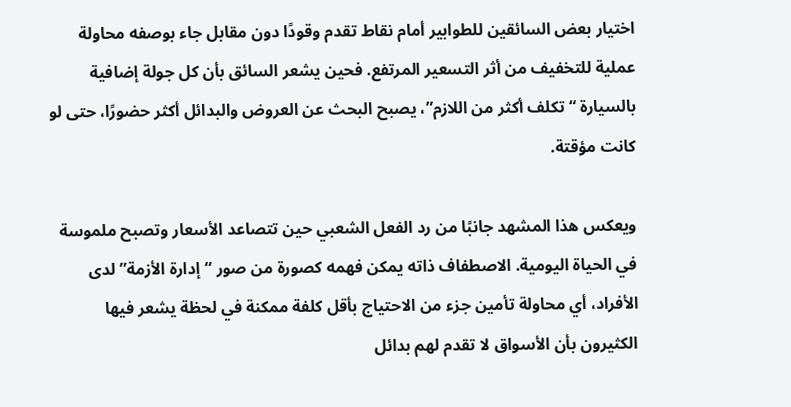اختيار بعض السائقين للطوابير أمام نقاط تقدم وقودًا دون مقابل جاء بوصفه محاولة عملية للتخفيف من أثر التسعير المرتفع. فحين يشعر السائق بأن كل جولة إضافية بالسيارة “تكلف أكثر من اللازم”، يصبح البحث عن العروض والبدائل أكثر حضورًا، حتى لو كانت مؤقتة.

ويعكس هذا المشهد جانبًا من رد الفعل الشعبي حين تتصاعد الأسعار وتصبح ملموسة في الحياة اليومية. الاصطفاف ذاته يمكن فهمه كصورة من صور “إدارة الأزمة” لدى الأفراد، أي محاولة تأمين جزء من الاحتياج بأقل كلفة ممكنة في لحظة يشعر فيها الكثيرون بأن الأسواق لا تقدم لهم بدائل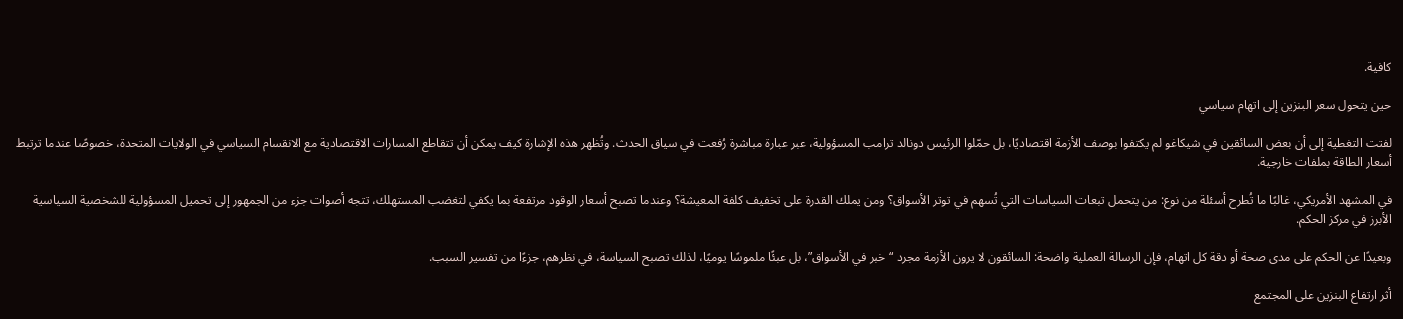كافية.

حين يتحول سعر البنزين إلى اتهام سياسي

لفتت التغطية إلى أن بعض السائقين في شيكاغو لم يكتفوا بوصف الأزمة اقتصاديًا، بل حمّلوا الرئيس دونالد ترامب المسؤولية، عبر عبارة مباشرة رُفعت في سياق الحدث. وتُظهر هذه الإشارة كيف يمكن أن تتقاطع المسارات الاقتصادية مع الانقسام السياسي في الولايات المتحدة، خصوصًا عندما ترتبط أسعار الطاقة بملفات خارجية.

في المشهد الأمريكي، غالبًا ما تُطرح أسئلة من نوع: من يتحمل تبعات السياسات التي تُسهم في توتر الأسواق؟ ومن يملك القدرة على تخفيف كلفة المعيشة؟ وعندما تصبح أسعار الوقود مرتفعة بما يكفي لتغضب المستهلك، تتجه أصوات جزء من الجمهور إلى تحميل المسؤولية للشخصية السياسية الأبرز في مركز الحكم.

وبعيدًا عن الحكم على مدى صحة أو دقة كل اتهام، فإن الرسالة العملية واضحة: السائقون لا يرون الأزمة مجرد “خبر في الأسواق”، بل عبئًا ملموسًا يوميًا، لذلك تصبح السياسة، في نظرهم، جزءًا من تفسير السبب.

أثر ارتفاع البنزين على المجتمع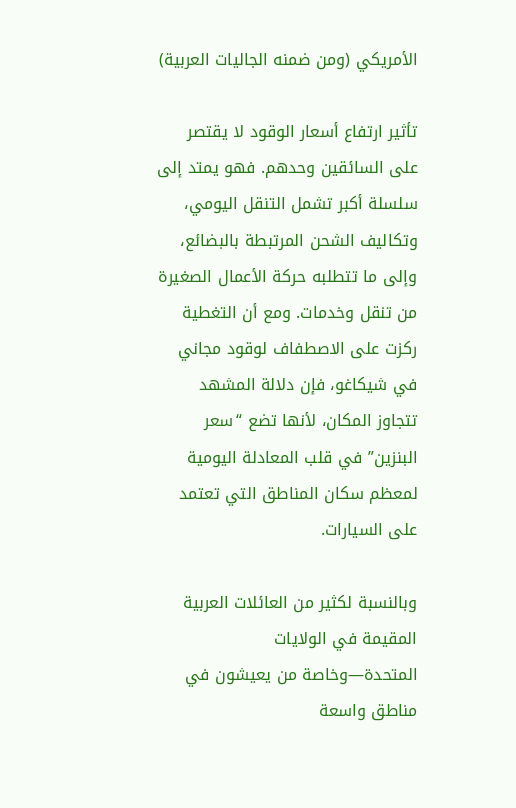الأمريكي (ومن ضمنه الجاليات العربية)

تأثير ارتفاع أسعار الوقود لا يقتصر على السائقين وحدهم. فهو يمتد إلى سلسلة أكبر تشمل التنقل اليومي، وتكاليف الشحن المرتبطة بالبضائع، وإلى ما تتطلبه حركة الأعمال الصغيرة من تنقل وخدمات. ومع أن التغطية ركزت على الاصطفاف لوقود مجاني في شيكاغو، فإن دلالة المشهد تتجاوز المكان، لأنها تضع “سعر البنزين” في قلب المعادلة اليومية لمعظم سكان المناطق التي تعتمد على السيارات.

وبالنسبة لكثير من العائلات العربية المقيمة في الولايات المتحدة—وخاصة من يعيشون في مناطق واسعة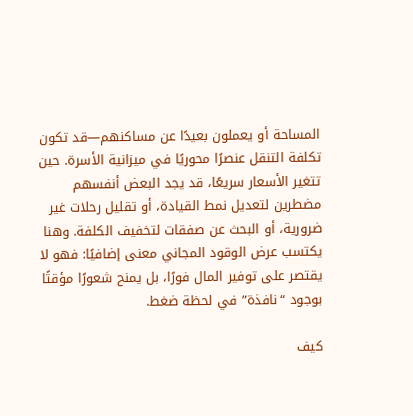المساحة أو يعملون بعيدًا عن مساكنهم—قد تكون تكلفة التنقل عنصرًا محوريًا في ميزانية الأسرة. حين تتغير الأسعار سريعًا، قد يجد البعض أنفسهم مضطرين لتعديل نمط القيادة، أو تقليل رحلات غير ضرورية، أو البحث عن صفقات لتخفيف الكلفة. وهنا يكتسب عرض الوقود المجاني معنى إضافيًا: فهو لا يقتصر على توفير المال فورًا، بل يمنح شعورًا مؤقتًا بوجود “نافذة” في لحظة ضغط.

كيف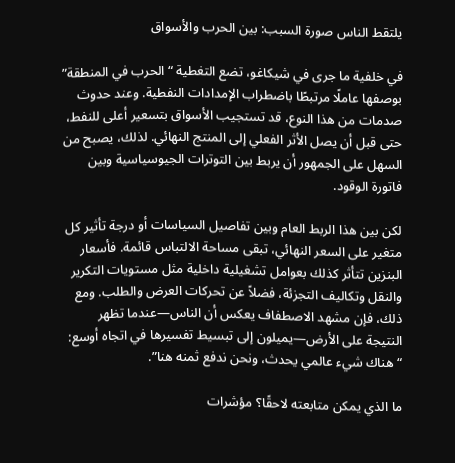يلتقط الناس صورة السبب: بين الحرب والأسواق

في خلفية ما جرى في شيكاغو، تضع التغطية “الحرب في المنطقة” بوصفها عاملًا مرتبطًا باضطراب الإمدادات النفطية. وعند حدوث صدمات من هذا النوع، قد تستجيب الأسواق بتسعير أعلى للنفط، حتى قبل أن يصل الأثر الفعلي إلى المنتج النهائي. لذلك، يصبح من السهل على الجمهور أن يربط بين التوترات الجيوسياسية وبين فاتورة الوقود.

لكن بين هذا الربط العام وبين تفاصيل السياسات أو درجة تأثير كل متغير على السعر النهائي، تبقى مساحة الالتباس قائمة. فأسعار البنزين تتأثر كذلك بعوامل تشغيلية داخلية مثل مستويات التكرير والنقل وتكاليف التجزئة، فضلاً عن تحركات العرض والطلب. ومع ذلك، فإن مشهد الاصطفاف يعكس أن الناس—عندما تظهر النتيجة على الأرض—يميلون إلى تبسيط تفسيرها في اتجاه أوسع: “هناك شيء عالمي يحدث، ونحن ندفع ثمنه هنا”.

ما الذي يمكن متابعته لاحقًا؟ مؤشرات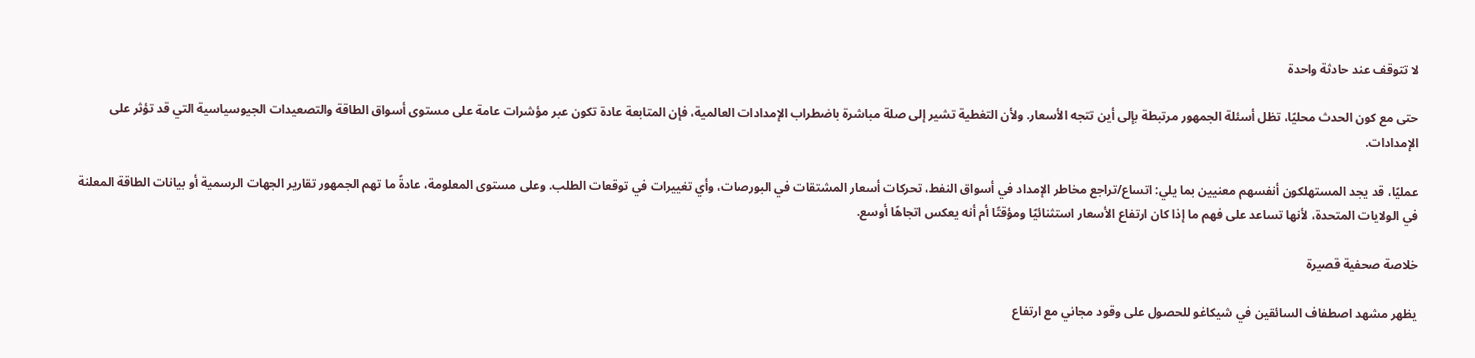لا تتوقف عند حادثة واحدة

حتى مع كون الحدث محليًا، تظل أسئلة الجمهور مرتبطة بإلى أين تتجه الأسعار. ولأن التغطية تشير إلى صلة مباشرة باضطراب الإمدادات العالمية، فإن المتابعة عادة تكون عبر مؤشرات عامة على مستوى أسواق الطاقة والتصعيدات الجيوسياسية التي قد تؤثر على الإمدادات.

عمليًا، قد يجد المستهلكون أنفسهم معنيين بما يلي: اتساع/تراجع مخاطر الإمداد في أسواق النفط، تحركات أسعار المشتقات في البورصات، وأي تغييرات في توقعات الطلب. وعلى مستوى المعلومة، عادةً ما تهم الجمهور تقارير الجهات الرسمية أو بيانات الطاقة المعلنة في الولايات المتحدة، لأنها تساعد على فهم ما إذا كان ارتفاع الأسعار استثنائيًا ومؤقتًا أم أنه يعكس اتجاهًا أوسع.

خلاصة صحفية قصيرة

يظهر مشهد اصطفاف السائقين في شيكاغو للحصول على وقود مجاني مع ارتفاع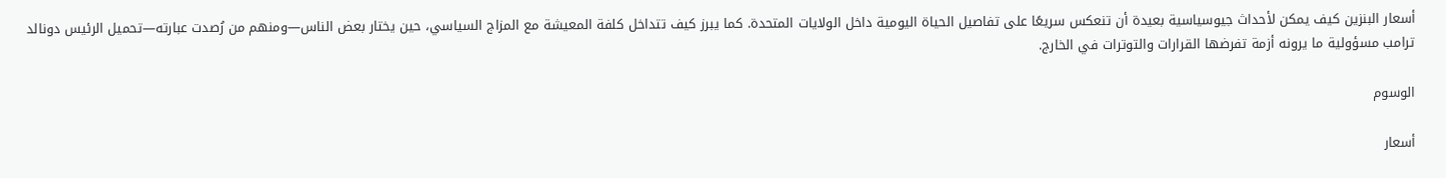أسعار البنزين كيف يمكن لأحداث جيوسياسية بعيدة أن تنعكس سريعًا على تفاصيل الحياة اليومية داخل الولايات المتحدة. كما يبرز كيف تتداخل كلفة المعيشة مع المزاج السياسي، حين يختار بعض الناس—ومنهم من رُصدت عبارته—تحميل الرئيس دونالد ترامب مسؤولية ما يرونه أزمة تفرضها القرارات والتوترات في الخارج.

الوسوم

أسعار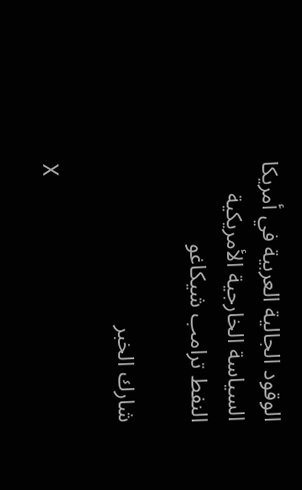الوقود الجالية العربية في أمريكا السياسة الخارجية الأمريكية النفط ترامب شيكاغو

شارك الخبر

X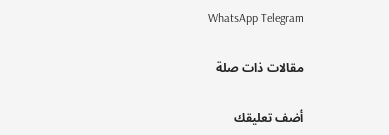WhatsApp Telegram

مقالات ذات صلة

أضف تعليقك